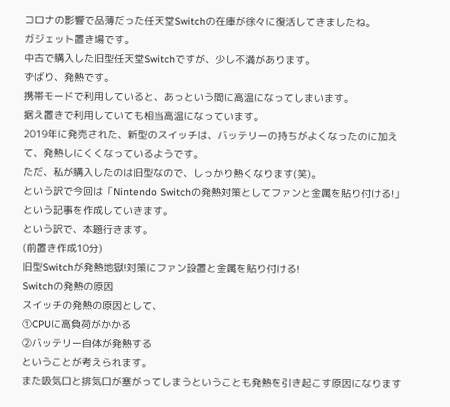コロナの影響で品薄だった任天堂Switchの在庫が徐々に復活してきましたね。
ガジェット置き場です。
中古で購入した旧型任天堂Switchですが、少し不満があります。
ずばり、発熱です。
携帯モードで利用していると、あっという間に高温になってしまいます。
据え置きで利用していても相当高温になっています。
2019年に発売された、新型のスイッチは、バッテリーの持ちがよくなったのに加えて、発熱しにくくなっているようです。
ただ、私が購入したのは旧型なので、しっかり熱くなります(笑)。
という訳で今回は「Nintendo Switchの発熱対策としてファンと金属を貼り付ける!」という記事を作成していきます。
という訳で、本題行きます。
(前置き作成10分)
旧型Switchが発熱地獄!対策にファン設置と金属を貼り付ける!
Switchの発熱の原因
スイッチの発熱の原因として、
①CPUに高負荷がかかる
②バッテリー自体が発熱する
ということが考えられます。
また吸気口と排気口が塞がってしまうということも発熱を引き起こす原因になります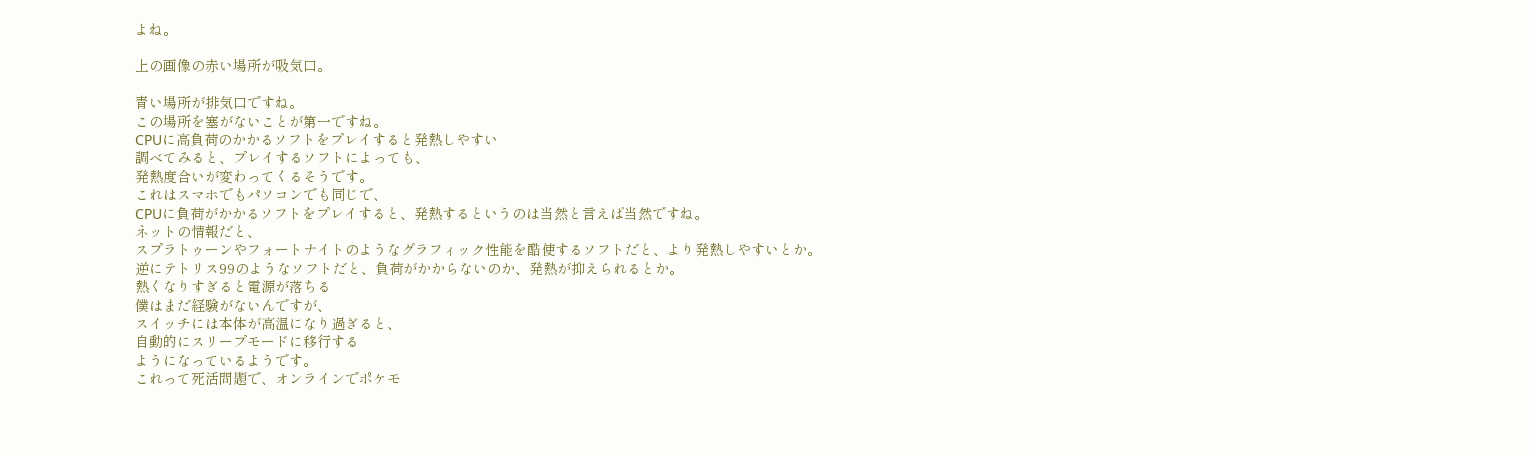よね。

上の画像の赤い場所が吸気口。

青い場所が排気口ですね。
この場所を塞がないことが第一ですね。
CPUに高負荷のかかるソフトをプレイすると発熱しやすい
調べてみると、プレイするソフトによっても、
発熱度合いが変わってくるそうです。
これはスマホでもパソコンでも同じで、
CPUに負荷がかかるソフトをプレイすると、発熱するというのは当然と言えば当然ですね。
ネットの情報だと、
スプラトゥーンやフォートナイトのようなグラフィック性能を酷使するソフトだと、より発熱しやすいとか。
逆にテトリス99のようなソフトだと、負荷がかからないのか、発熱が抑えられるとか。
熱くなりすぎると電源が落ちる
僕はまだ経験がないんですが、
スイッチには本体が高温になり過ぎると、
自動的にスリープモードに移行する
ようになっているようです。
これって死活問題で、オンラインでポケモ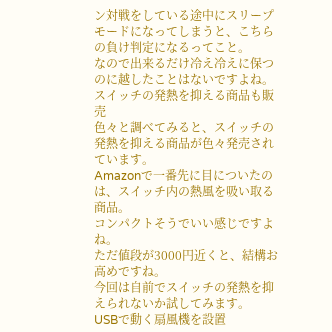ン対戦をしている途中にスリープモードになってしまうと、こちらの負け判定になるってこと。
なので出来るだけ冷え冷えに保つのに越したことはないですよね。
スイッチの発熱を抑える商品も販売
色々と調べてみると、スイッチの発熱を抑える商品が色々発売されています。
Amazonで一番先に目についたのは、スイッチ内の熱風を吸い取る商品。
コンパクトそうでいい感じですよね。
ただ値段が3000円近くと、結構お高めですね。
今回は自前でスイッチの発熱を抑えられないか試してみます。
USBで動く扇風機を設置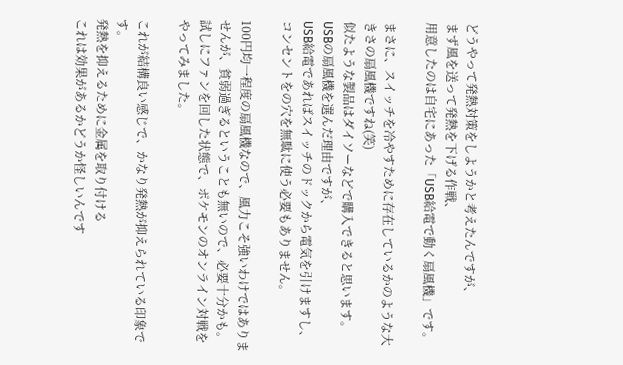どうやって発熱対策をしようかと考えたんですが、
まず風を送って発熱を下げる作戦、
用意したのは自宅にあった「USB給電で動く扇風機」です。

まさに、スイッチを冷やすために存在しているかのような大きさの扇風機ですね(笑)
似たような製品はダイソーなどで購入できると思います。
USBの扇風機を選んだ理由ですが、
USB給電であればスイッチのドックから電気を引けますし、
コンセントをの穴を無駄に使う必要もありません。

100円均一程度の扇風機なので、風力こそ強いわけではありませんが、貧弱過ぎるということも無いので、必要十分かも。
試しにファンを回した状態で、ポケモンのオンライン対戦をやってみました。

これが結構良い感じで、かなり発熱が抑えられている印象です。
発熱を抑えるために金属を取り付ける
これは効果があるかどうか怪しいんです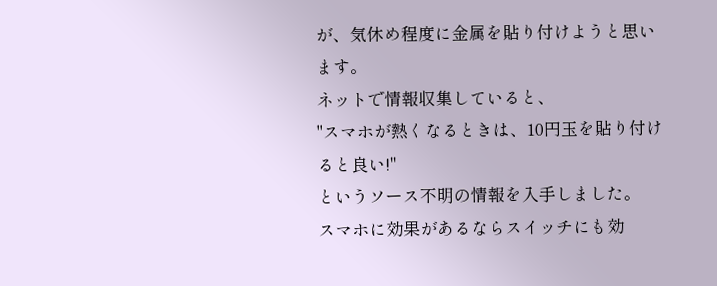が、気休め程度に金属を貼り付けようと思います。
ネットで情報収集していると、
"スマホが熱くなるときは、10円玉を貼り付けると良い!"
というソース不明の情報を入手しました。
スマホに効果があるならスイッチにも効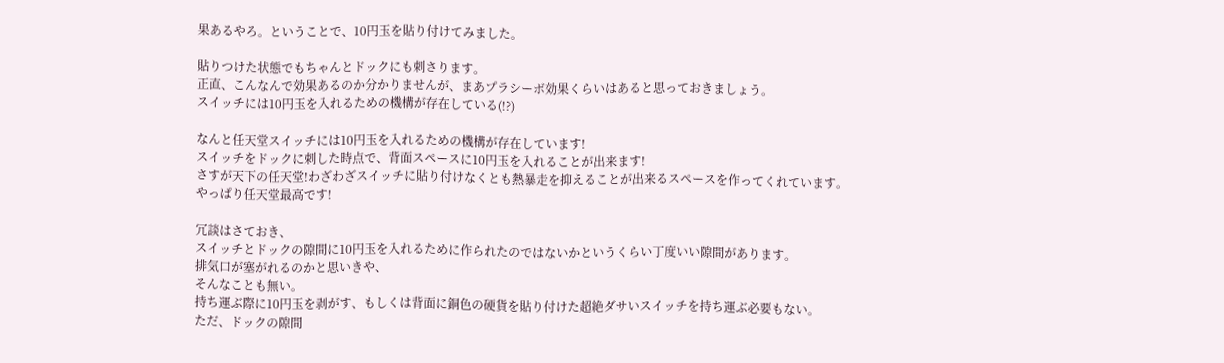果あるやろ。ということで、10円玉を貼り付けてみました。

貼りつけた状態でもちゃんとドックにも刺さります。
正直、こんなんで効果あるのか分かりませんが、まあプラシーボ効果くらいはあると思っておきましょう。
スイッチには10円玉を入れるための機構が存在している(!?)

なんと任天堂スイッチには10円玉を入れるための機構が存在しています!
スイッチをドックに刺した時点で、背面スペースに10円玉を入れることが出来ます!
さすが天下の任天堂!わざわざスイッチに貼り付けなくとも熱暴走を抑えることが出来るスペースを作ってくれています。
やっぱり任天堂最高です!

冗談はさておき、
スイッチとドックの隙間に10円玉を入れるために作られたのではないかというくらい丁度いい隙間があります。
排気口が塞がれるのかと思いきや、
そんなことも無い。
持ち運ぶ際に10円玉を剥がす、もしくは背面に銅色の硬貨を貼り付けた超絶ダサいスイッチを持ち運ぶ必要もない。
ただ、ドックの隙間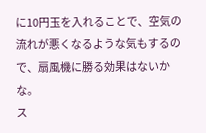に10円玉を入れることで、空気の流れが悪くなるような気もするので、扇風機に勝る効果はないかな。
ス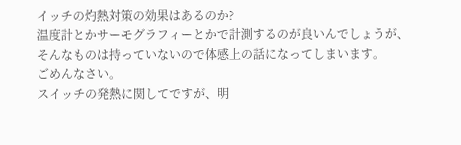イッチの灼熱対策の効果はあるのか?
温度計とかサーモグラフィーとかで計測するのが良いんでしょうが、
そんなものは持っていないので体感上の話になってしまいます。
ごめんなさい。
スイッチの発熱に関してですが、明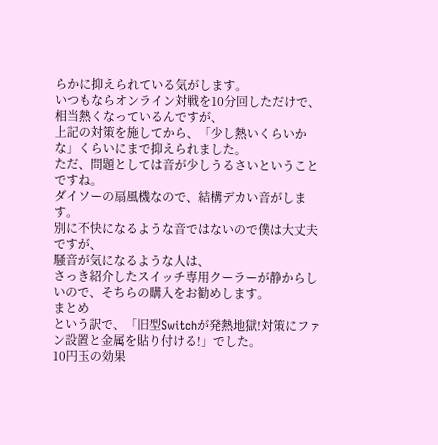らかに抑えられている気がします。
いつもならオンライン対戦を10分回しただけで、相当熱くなっているんですが、
上記の対策を施してから、「少し熱いくらいかな」くらいにまで抑えられました。
ただ、問題としては音が少しうるさいということですね。
ダイソーの扇風機なので、結構デカい音がします。
別に不快になるような音ではないので僕は大丈夫ですが、
騒音が気になるような人は、
さっき紹介したスイッチ専用クーラーが静からしいので、そちらの購入をお勧めします。
まとめ
という訳で、「旧型Switchが発熱地獄!対策にファン設置と金属を貼り付ける!」でした。
10円玉の効果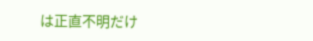は正直不明だけ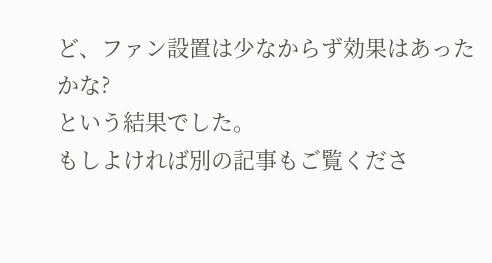ど、ファン設置は少なからず効果はあったかな?
という結果でした。
もしよければ別の記事もご覧くださ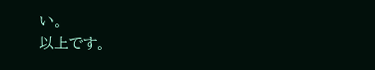い。
以上です。